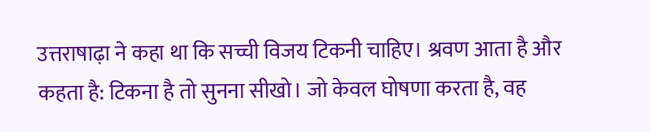उत्तराषाढ़ा ने कहा था कि सच्ची विजय टिकनी चाहिए। श्रवण आता है और कहता है: टिकना है तो सुनना सीखो। जो केवल घोषणा करता है, वह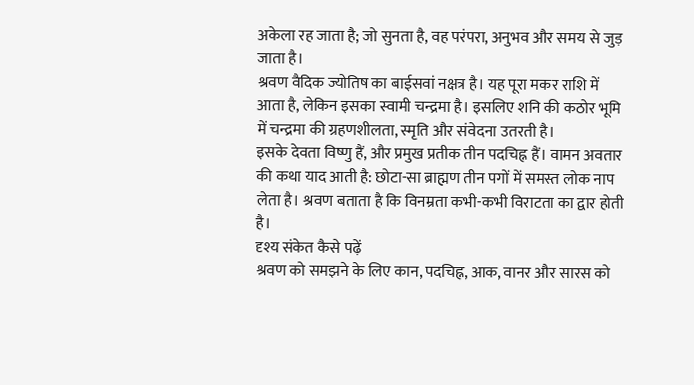अकेला रह जाता है; जो सुनता है, वह परंपरा, अनुभव और समय से जुड़ जाता है।
श्रवण वैदिक ज्योतिष का बाईसवां नक्षत्र है। यह पूरा मकर राशि में आता है, लेकिन इसका स्वामी चन्द्रमा है। इसलिए शनि की कठोर भूमि में चन्द्रमा की ग्रहणशीलता, स्मृति और संवेदना उतरती है।
इसके देवता विष्णु हैं, और प्रमुख प्रतीक तीन पदचिह्न हैं। वामन अवतार की कथा याद आती है: छोटा-सा ब्राह्मण तीन पगों में समस्त लोक नाप लेता है। श्रवण बताता है कि विनम्रता कभी-कभी विराटता का द्वार होती है।
दृश्य संकेत कैसे पढ़ें
श्रवण को समझने के लिए कान, पदचिह्न, आक, वानर और सारस को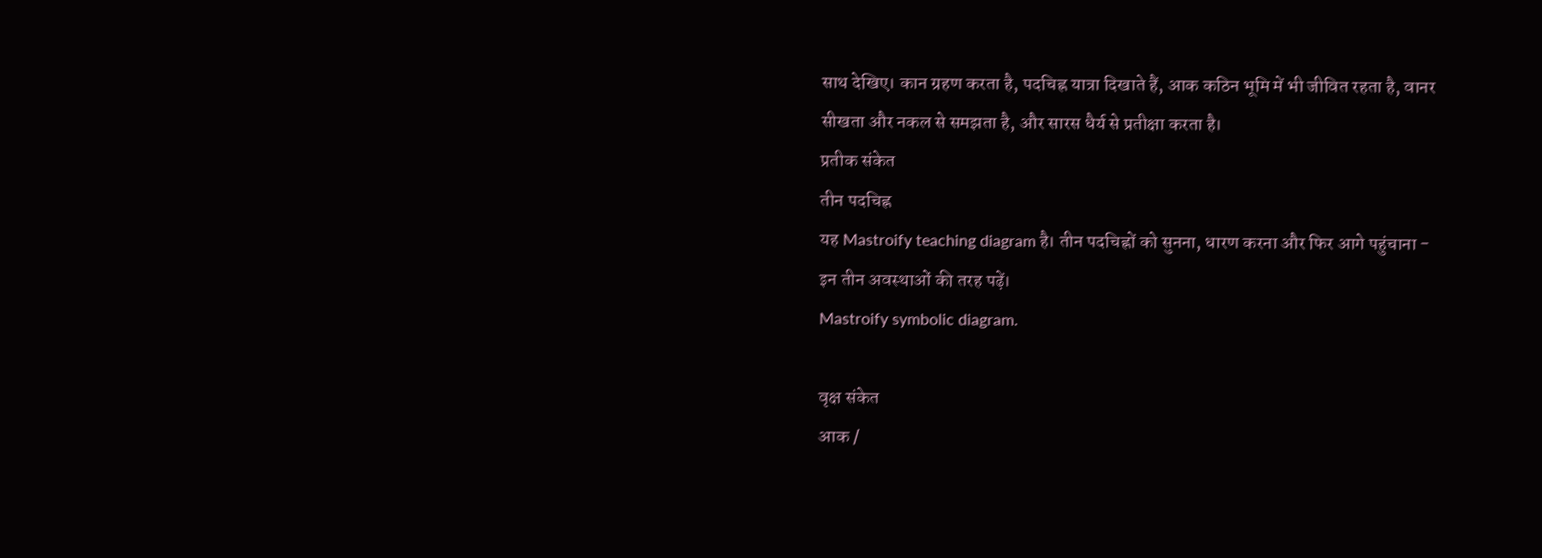साथ देखिए। कान ग्रहण करता है, पदचिह्न यात्रा दिखाते हैं, आक कठिन भूमि में भी जीवित रहता है, वानर सीखता और नकल से समझता है, और सारस धैर्य से प्रतीक्षा करता है।
प्रतीक संकेत
तीन पदचिह्न
यह Mastroify teaching diagram है। तीन पदचिह्नों को सुनना, धारण करना और फिर आगे पहुंचाना - इन तीन अवस्थाओं की तरह पढ़ें।
Mastroify symbolic diagram.

वृक्ष संकेत
आक /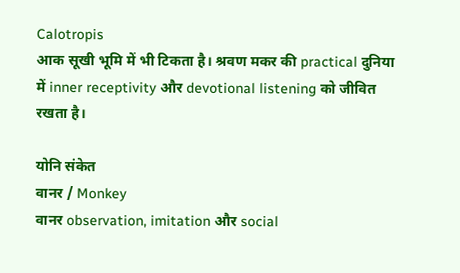Calotropis
आक सूखी भूमि में भी टिकता है। श्रवण मकर की practical दुनिया में inner receptivity और devotional listening को जीवित रखता है।

योनि संकेत
वानर / Monkey
वानर observation, imitation और social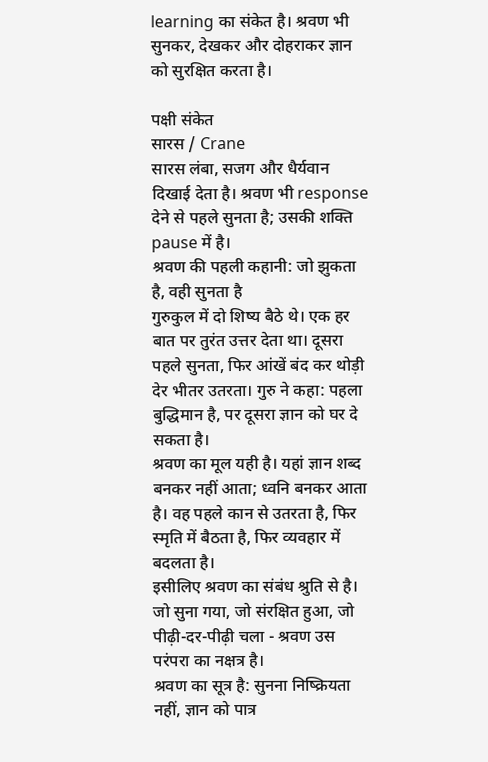learning का संकेत है। श्रवण भी सुनकर, देखकर और दोहराकर ज्ञान को सुरक्षित करता है।

पक्षी संकेत
सारस / Crane
सारस लंबा, सजग और धैर्यवान दिखाई देता है। श्रवण भी response देने से पहले सुनता है; उसकी शक्ति pause में है।
श्रवण की पहली कहानी: जो झुकता है, वही सुनता है
गुरुकुल में दो शिष्य बैठे थे। एक हर बात पर तुरंत उत्तर देता था। दूसरा पहले सुनता, फिर आंखें बंद कर थोड़ी देर भीतर उतरता। गुरु ने कहा: पहला बुद्धिमान है, पर दूसरा ज्ञान को घर दे सकता है।
श्रवण का मूल यही है। यहां ज्ञान शब्द बनकर नहीं आता; ध्वनि बनकर आता है। वह पहले कान से उतरता है, फिर स्मृति में बैठता है, फिर व्यवहार में बदलता है।
इसीलिए श्रवण का संबंध श्रुति से है। जो सुना गया, जो संरक्षित हुआ, जो पीढ़ी-दर-पीढ़ी चला - श्रवण उस परंपरा का नक्षत्र है।
श्रवण का सूत्र है: सुनना निष्क्रियता नहीं, ज्ञान को पात्र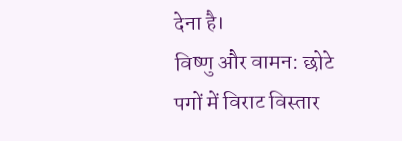देना है।
विष्णु और वामन: छोटे पगों में विराट विस्तार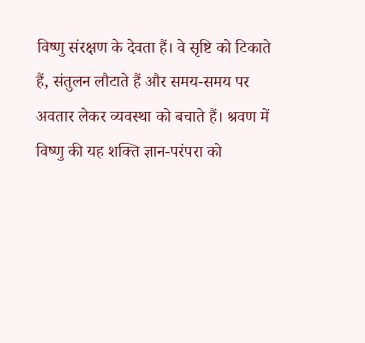विष्णु संरक्षण के देवता हैं। वे सृष्टि को टिकाते हैं, संतुलन लौटाते हैं और समय-समय पर अवतार लेकर व्यवस्था को बचाते हैं। श्रवण में विष्णु की यह शक्ति ज्ञान-परंपरा को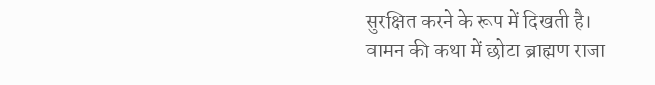सुरक्षित करने के रूप में दिखती है।
वामन की कथा में छोटा ब्राह्मण राजा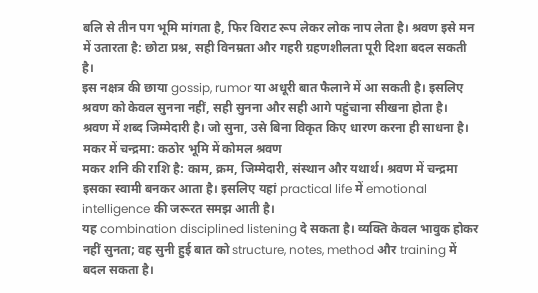बलि से तीन पग भूमि मांगता है, फिर विराट रूप लेकर लोक नाप लेता है। श्रवण इसे मन में उतारता है: छोटा प्रश्न, सही विनम्रता और गहरी ग्रहणशीलता पूरी दिशा बदल सकती है।
इस नक्षत्र की छाया gossip, rumor या अधूरी बात फैलाने में आ सकती है। इसलिए श्रवण को केवल सुनना नहीं, सही सुनना और सही आगे पहुंचाना सीखना होता है।
श्रवण में शब्द जिम्मेदारी है। जो सुना, उसे बिना विकृत किए धारण करना ही साधना है।
मकर में चन्द्रमा: कठोर भूमि में कोमल श्रवण
मकर शनि की राशि है: काम, क्रम, जिम्मेदारी, संस्थान और यथार्थ। श्रवण में चन्द्रमा इसका स्वामी बनकर आता है। इसलिए यहां practical life में emotional intelligence की जरूरत समझ आती है।
यह combination disciplined listening दे सकता है। व्यक्ति केवल भावुक होकर नहीं सुनता; वह सुनी हुई बात को structure, notes, method और training में बदल सकता है।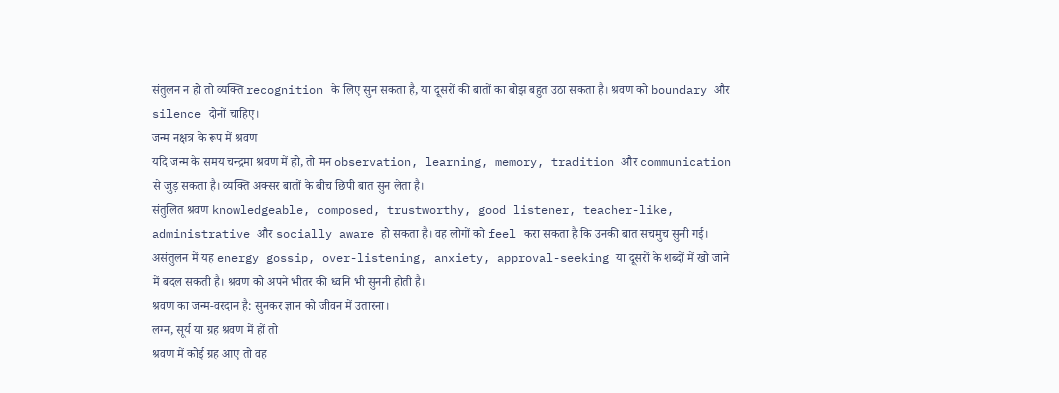संतुलन न हो तो व्यक्ति recognition के लिए सुन सकता है, या दूसरों की बातों का बोझ बहुत उठा सकता है। श्रवण को boundary और silence दोनों चाहिए।
जन्म नक्षत्र के रूप में श्रवण
यदि जन्म के समय चन्द्रमा श्रवण में हो, तो मन observation, learning, memory, tradition और communication से जुड़ सकता है। व्यक्ति अक्सर बातों के बीच छिपी बात सुन लेता है।
संतुलित श्रवण knowledgeable, composed, trustworthy, good listener, teacher-like, administrative और socially aware हो सकता है। वह लोगों को feel करा सकता है कि उनकी बात सचमुच सुनी गई।
असंतुलन में यह energy gossip, over-listening, anxiety, approval-seeking या दूसरों के शब्दों में खो जाने में बदल सकती है। श्रवण को अपने भीतर की ध्वनि भी सुननी होती है।
श्रवण का जन्म-वरदान है: सुनकर ज्ञान को जीवन में उतारना।
लग्न, सूर्य या ग्रह श्रवण में हों तो
श्रवण में कोई ग्रह आए तो वह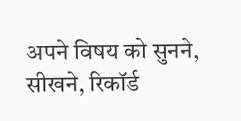अपने विषय को सुनने, सीखने, रिकॉर्ड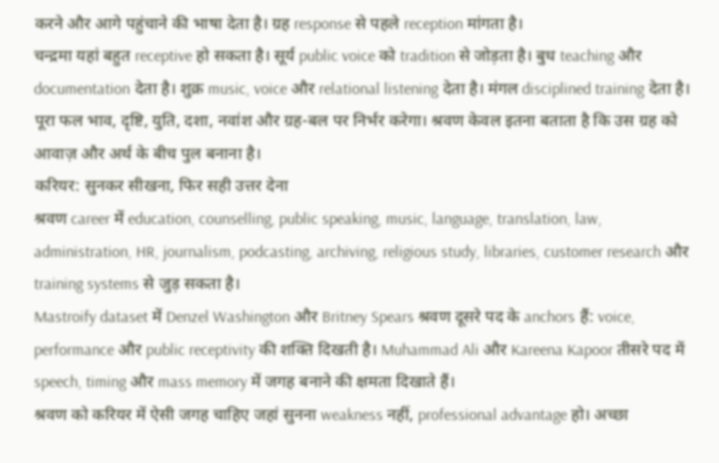करने और आगे पहुंचाने की भाषा देता है। ग्रह response से पहले reception मांगता है।
चन्द्रमा यहां बहुत receptive हो सकता है। सूर्य public voice को tradition से जोड़ता है। बुध teaching और documentation देता है। शुक्र music, voice और relational listening देता है। मंगल disciplined training देता है।
पूरा फल भाव, दृष्टि, युति, दशा, नवांश और ग्रह-बल पर निर्भर करेगा। श्रवण केवल इतना बताता है कि उस ग्रह को आवाज़ और अर्थ के बीच पुल बनाना है।
करियर: सुनकर सीखना, फिर सही उत्तर देना
श्रवण career में education, counselling, public speaking, music, language, translation, law, administration, HR, journalism, podcasting, archiving, religious study, libraries, customer research और training systems से जुड़ सकता है।
Mastroify dataset में Denzel Washington और Britney Spears श्रवण दूसरे पद के anchors हैं: voice, performance और public receptivity की शक्ति दिखती है। Muhammad Ali और Kareena Kapoor तीसरे पद में speech, timing और mass memory में जगह बनाने की क्षमता दिखाते हैं।
श्रवण को करियर में ऐसी जगह चाहिए जहां सुनना weakness नहीं, professional advantage हो। अच्छा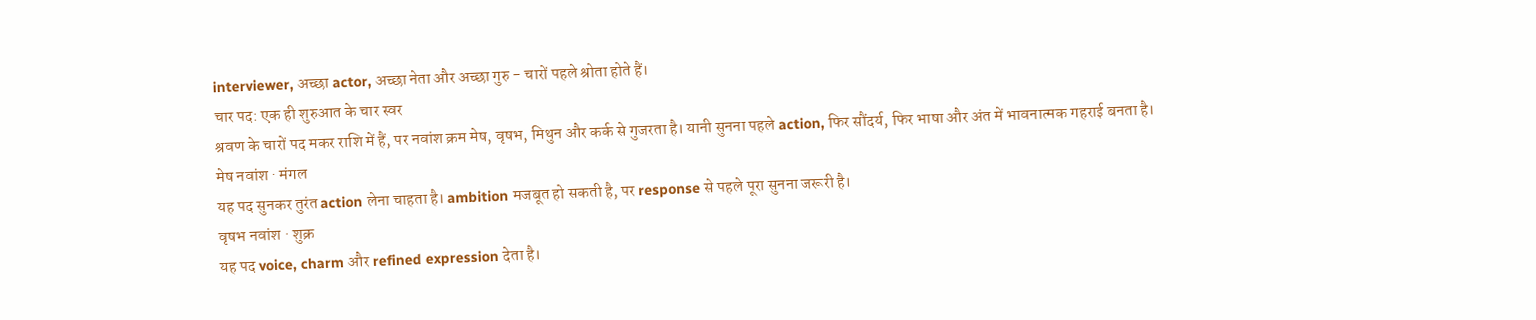interviewer, अच्छा actor, अच्छा नेता और अच्छा गुरु - चारों पहले श्रोता होते हैं।
चार पद: एक ही शुरुआत के चार स्वर
श्रवण के चारों पद मकर राशि में हैं, पर नवांश क्रम मेष, वृषभ, मिथुन और कर्क से गुजरता है। यानी सुनना पहले action, फिर सौंदर्य, फिर भाषा और अंत में भावनात्मक गहराई बनता है।
मेष नवांश · मंगल
यह पद सुनकर तुरंत action लेना चाहता है। ambition मजबूत हो सकती है, पर response से पहले पूरा सुनना जरूरी है।
वृषभ नवांश · शुक्र
यह पद voice, charm और refined expression देता है।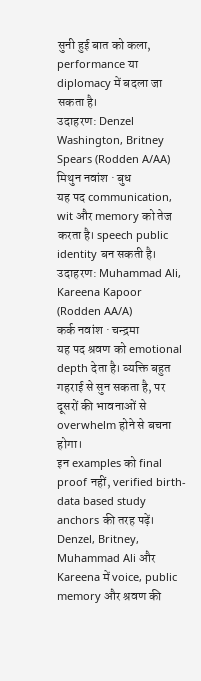सुनी हुई बात को कला, performance या diplomacy में बदला जा सकता है।
उदाहरण: Denzel Washington, Britney Spears (Rodden A/AA)
मिथुन नवांश · बुध
यह पद communication, wit और memory को तेज करता है। speech public identity बन सकती है।
उदाहरण: Muhammad Ali, Kareena Kapoor (Rodden AA/A)
कर्क नवांश · चन्द्रमा
यह पद श्रवण को emotional depth देता है। व्यक्ति बहुत गहराई से सुन सकता है, पर दूसरों की भावनाओं से overwhelm होने से बचना होगा।
इन examples को final proof नहीं, verified birth-data based study anchors की तरह पढ़ें। Denzel, Britney, Muhammad Ali और Kareena में voice, public memory और श्रवण की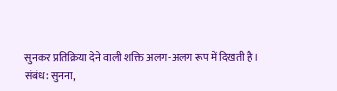सुनकर प्रतिक्रिया देने वाली शक्ति अलग-अलग रूप में दिखती है।
संबंध: सुनना,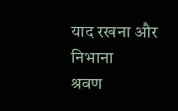याद रखना और निभाना
श्रवण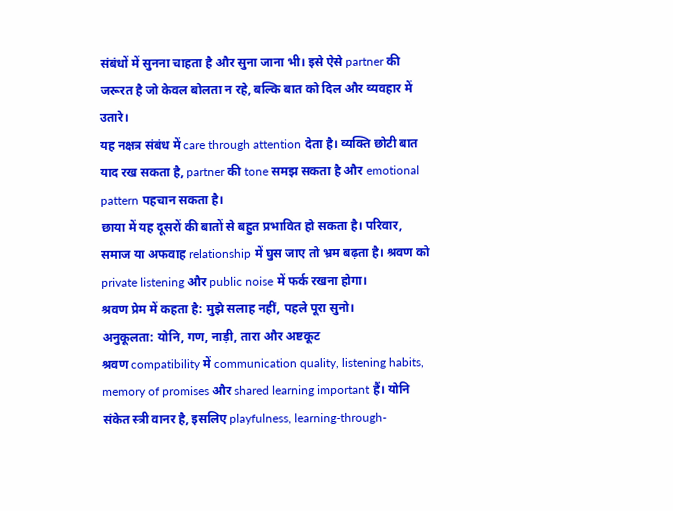संबंधों में सुनना चाहता है और सुना जाना भी। इसे ऐसे partner की जरूरत है जो केवल बोलता न रहे, बल्कि बात को दिल और व्यवहार में उतारे।
यह नक्षत्र संबंध में care through attention देता है। व्यक्ति छोटी बात याद रख सकता है, partner की tone समझ सकता है और emotional pattern पहचान सकता है।
छाया में यह दूसरों की बातों से बहुत प्रभावित हो सकता है। परिवार, समाज या अफवाह relationship में घुस जाए तो भ्रम बढ़ता है। श्रवण को private listening और public noise में फर्क रखना होगा।
श्रवण प्रेम में कहता है: मुझे सलाह नहीं, पहले पूरा सुनो।
अनुकूलता: योनि, गण, नाड़ी, तारा और अष्टकूट
श्रवण compatibility में communication quality, listening habits, memory of promises और shared learning important हैं। योनि संकेत स्त्री वानर है, इसलिए playfulness, learning-through-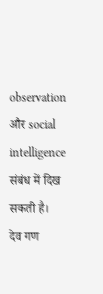observation और social intelligence संबंध में दिख सकती है।
देव गण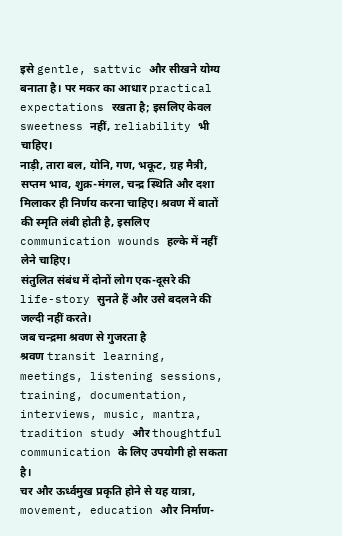इसे gentle, sattvic और सीखने योग्य बनाता है। पर मकर का आधार practical expectations रखता है; इसलिए केवल sweetness नहीं, reliability भी चाहिए।
नाड़ी, तारा बल, योनि, गण, भकूट, ग्रह मैत्री, सप्तम भाव, शुक्र-मंगल, चन्द्र स्थिति और दशा मिलाकर ही निर्णय करना चाहिए। श्रवण में बातों की स्मृति लंबी होती है, इसलिए communication wounds हल्के में नहीं लेने चाहिए।
संतुलित संबंध में दोनों लोग एक-दूसरे की life-story सुनते हैं और उसे बदलने की जल्दी नहीं करते।
जब चन्द्रमा श्रवण से गुजरता है
श्रवण transit learning, meetings, listening sessions, training, documentation, interviews, music, mantra, tradition study और thoughtful communication के लिए उपयोगी हो सकता है।
चर और ऊर्ध्वमुख प्रकृति होने से यह यात्रा, movement, education और निर्माण-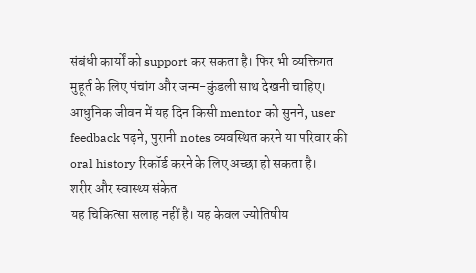संबंधी कार्यों को support कर सकता है। फिर भी व्यक्तिगत मुहूर्त के लिए पंचांग और जन्म-कुंडली साथ देखनी चाहिए।
आधुनिक जीवन में यह दिन किसी mentor को सुनने, user feedback पढ़ने, पुरानी notes व्यवस्थित करने या परिवार की oral history रिकॉर्ड करने के लिए अच्छा हो सकता है।
शरीर और स्वास्थ्य संकेत
यह चिकित्सा सलाह नहीं है। यह केवल ज्योतिषीय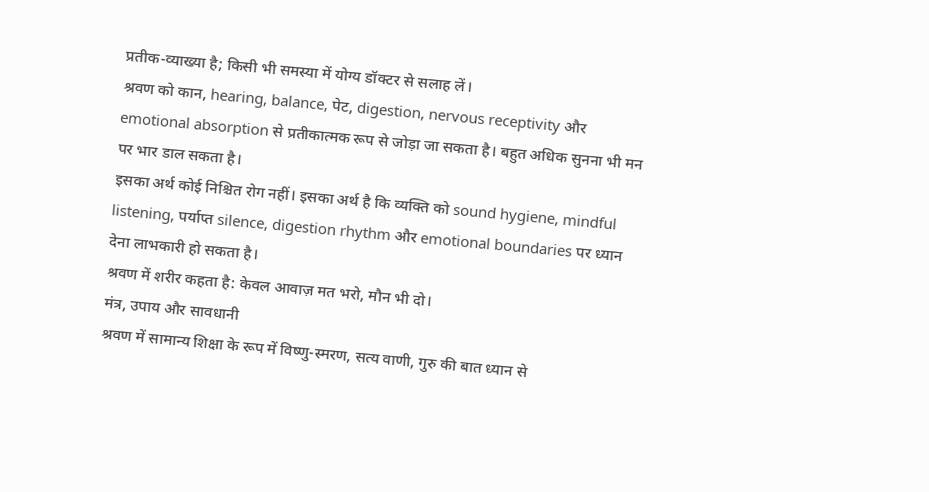प्रतीक-व्याख्या है; किसी भी समस्या में योग्य डॉक्टर से सलाह लें।
श्रवण को कान, hearing, balance, पेट, digestion, nervous receptivity और emotional absorption से प्रतीकात्मक रूप से जोड़ा जा सकता है। बहुत अधिक सुनना भी मन पर भार डाल सकता है।
इसका अर्थ कोई निश्चित रोग नहीं। इसका अर्थ है कि व्यक्ति को sound hygiene, mindful listening, पर्याप्त silence, digestion rhythm और emotional boundaries पर ध्यान देना लाभकारी हो सकता है।
श्रवण में शरीर कहता है: केवल आवाज़ मत भरो, मौन भी दो।
मंत्र, उपाय और सावधानी
श्रवण में सामान्य शिक्षा के रूप में विष्णु-स्मरण, सत्य वाणी, गुरु की बात ध्यान से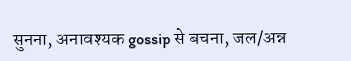सुनना, अनावश्यक gossip से बचना, जल/अन्न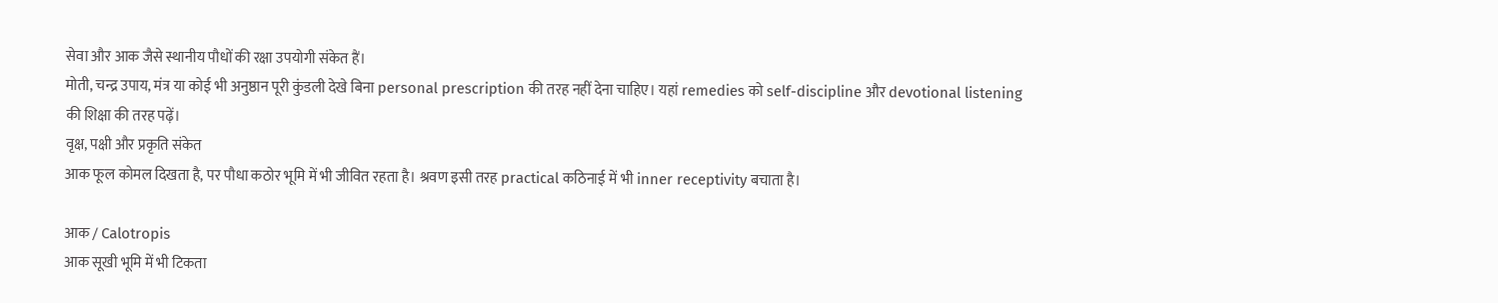सेवा और आक जैसे स्थानीय पौधों की रक्षा उपयोगी संकेत हैं।
मोती, चन्द्र उपाय, मंत्र या कोई भी अनुष्ठान पूरी कुंडली देखे बिना personal prescription की तरह नहीं देना चाहिए। यहां remedies को self-discipline और devotional listening की शिक्षा की तरह पढ़ें।
वृक्ष, पक्षी और प्रकृति संकेत
आक फूल कोमल दिखता है, पर पौधा कठोर भूमि में भी जीवित रहता है। श्रवण इसी तरह practical कठिनाई में भी inner receptivity बचाता है।

आक / Calotropis
आक सूखी भूमि में भी टिकता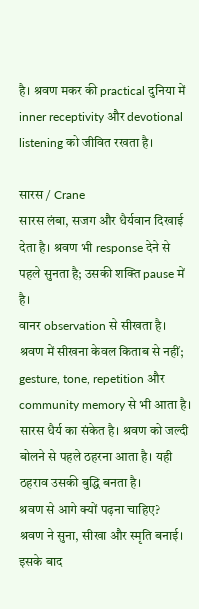है। श्रवण मकर की practical दुनिया में inner receptivity और devotional listening को जीवित रखता है।

सारस / Crane
सारस लंबा, सजग और धैर्यवान दिखाई देता है। श्रवण भी response देने से पहले सुनता है; उसकी शक्ति pause में है।
वानर observation से सीखता है। श्रवण में सीखना केवल किताब से नहीं; gesture, tone, repetition और community memory से भी आता है।
सारस धैर्य का संकेत है। श्रवण को जल्दी बोलने से पहले ठहरना आता है। यही ठहराव उसकी बुद्धि बनता है।
श्रवण से आगे क्यों पढ़ना चाहिए?
श्रवण ने सुना, सीखा और स्मृति बनाई। इसके बाद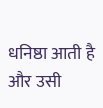धनिष्ठा आती है और उसी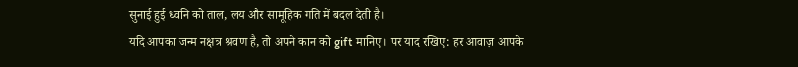सुनाई हुई ध्वनि को ताल, लय और सामूहिक गति में बदल देती है।
यदि आपका जन्म नक्षत्र श्रवण है, तो अपने कान को gift मानिए। पर याद रखिए: हर आवाज़ आपके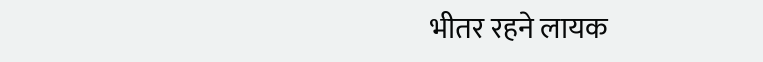भीतर रहने लायक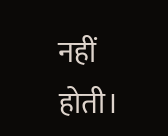नहीं होती।